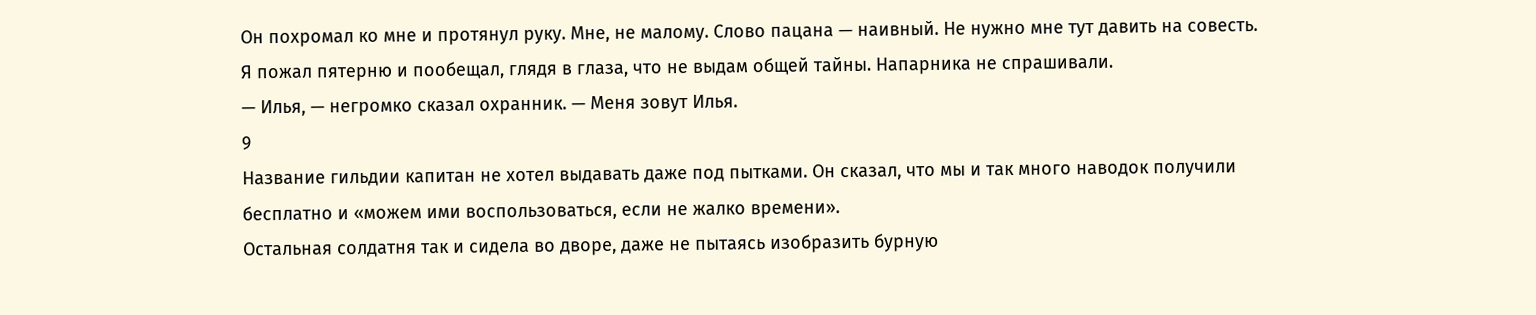Он похромал ко мне и протянул руку. Мне, не малому. Слово пацана — наивный. Не нужно мне тут давить на совесть.
Я пожал пятерню и пообещал, глядя в глаза, что не выдам общей тайны. Напарника не спрашивали.
— Илья, — негромко сказал охранник. — Меня зовут Илья.
9
Название гильдии капитан не хотел выдавать даже под пытками. Он сказал, что мы и так много наводок получили бесплатно и «можем ими воспользоваться, если не жалко времени».
Остальная солдатня так и сидела во дворе, даже не пытаясь изобразить бурную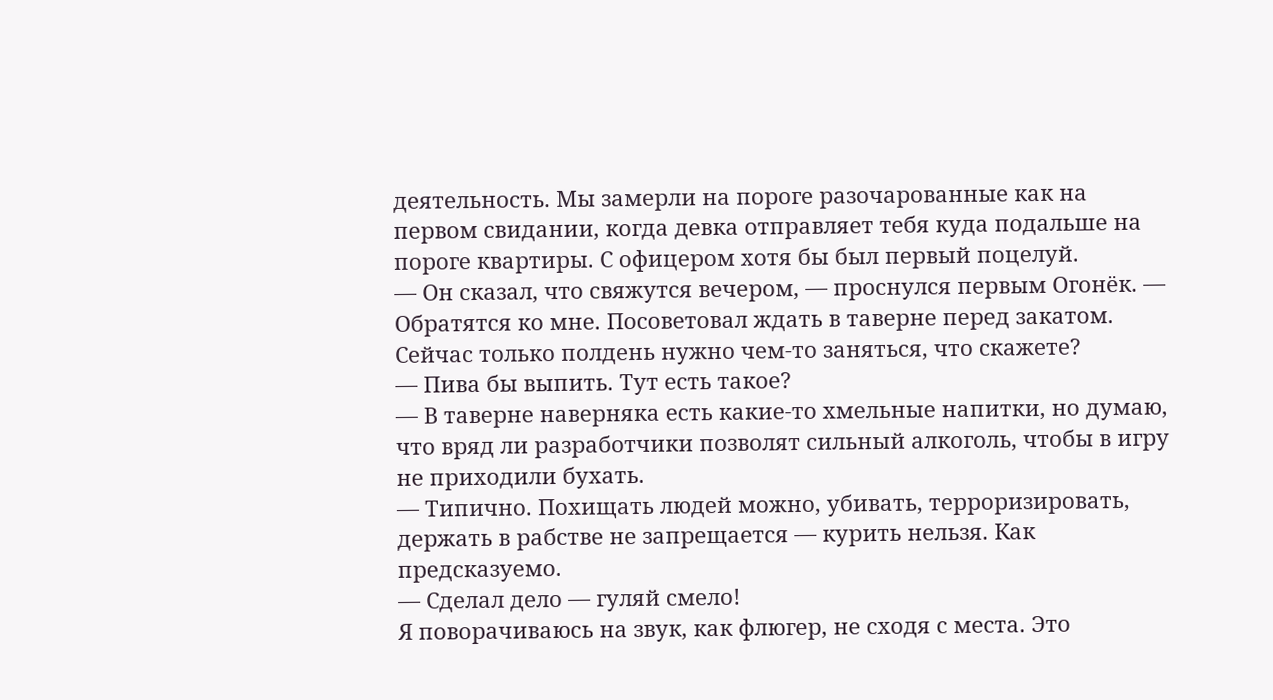деятельность. Мы замерли на пороге разочарованные как на первом свидании, когда девка отправляет тебя куда подальше на пороге квартиры. С офицером хотя бы был первый поцелуй.
— Он сказал, что свяжутся вечером, — проснулся первым Огонёк. — Обратятся ко мне. Посоветовал ждать в таверне перед закатом. Сейчас только полдень нужно чем-то заняться, что скажете?
— Пива бы выпить. Тут есть такое?
— В таверне наверняка есть какие-то хмельные напитки, но думаю, что вряд ли разработчики позволят сильный алкоголь, чтобы в игру не приходили бухать.
— Типично. Похищать людей можно, убивать, терроризировать, держать в рабстве не запрещается — курить нельзя. Как предсказуемо.
— Сделал дело — гуляй смело!
Я поворачиваюсь на звук, как флюгер, не сходя с места. Это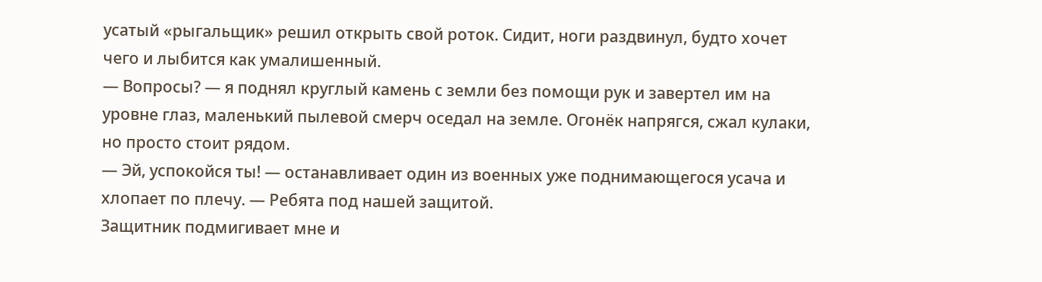усатый «рыгальщик» решил открыть свой роток. Сидит, ноги раздвинул, будто хочет чего и лыбится как умалишенный.
— Вопросы? — я поднял круглый камень с земли без помощи рук и завертел им на уровне глаз, маленький пылевой смерч оседал на земле. Огонёк напрягся, сжал кулаки, но просто стоит рядом.
— Эй, успокойся ты! — останавливает один из военных уже поднимающегося усача и хлопает по плечу. — Ребята под нашей защитой.
Защитник подмигивает мне и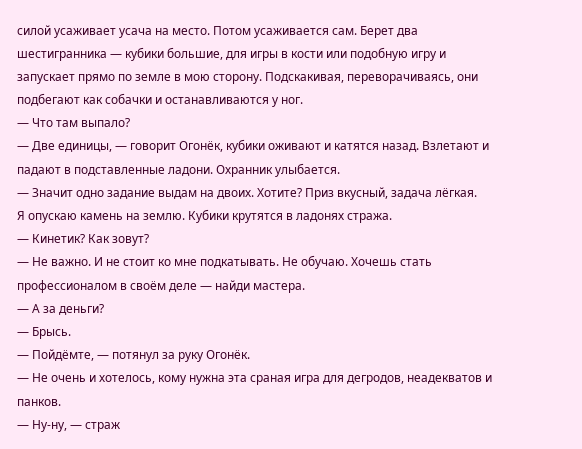силой усаживает усача на место. Потом усаживается сам. Берет два шестигранника — кубики большие, для игры в кости или подобную игру и запускает прямо по земле в мою сторону. Подскакивая, переворачиваясь, они подбегают как собачки и останавливаются у ног.
— Что там выпало?
— Две единицы, — говорит Огонёк, кубики оживают и катятся назад. Взлетают и падают в подставленные ладони. Охранник улыбается.
— Значит одно задание выдам на двоих. Хотите? Приз вкусный, задача лёгкая.
Я опускаю камень на землю. Кубики крутятся в ладонях стража.
— Кинетик? Как зовут?
— Не важно. И не стоит ко мне подкатывать. Не обучаю. Хочешь стать профессионалом в своём деле — найди мастера.
— А за деньги?
— Брысь.
— Пойдёмте, — потянул за руку Огонёк.
— Не очень и хотелось, кому нужна эта сраная игра для дегродов, неадекватов и панков.
— Ну-ну, — страж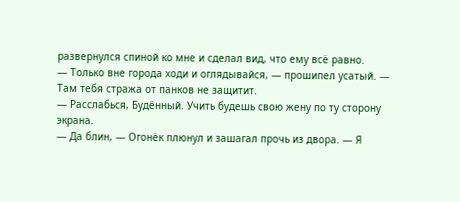развернулся спиной ко мне и сделал вид, что ему всё равно.
— Только вне города ходи и оглядывайся, — прошипел усатый. — Там тебя стража от панков не защитит.
— Расслабься, Будённый. Учить будешь свою жену по ту сторону экрана.
— Да блин, — Огонёк плюнул и зашагал прочь из двора. — Я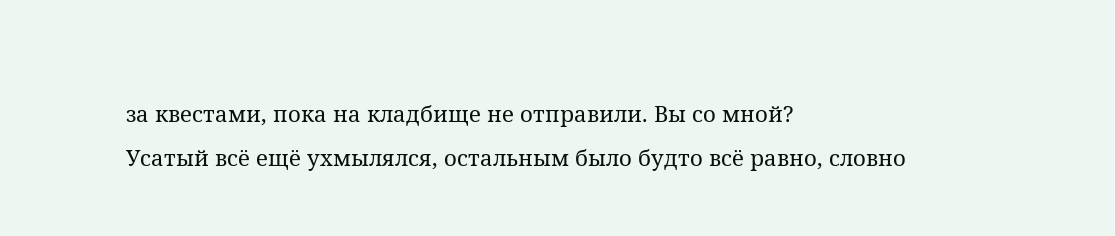за квестами, пока на кладбище не отправили. Вы со мной?
Усатый всё ещё ухмылялся, остальным было будто всё равно, словно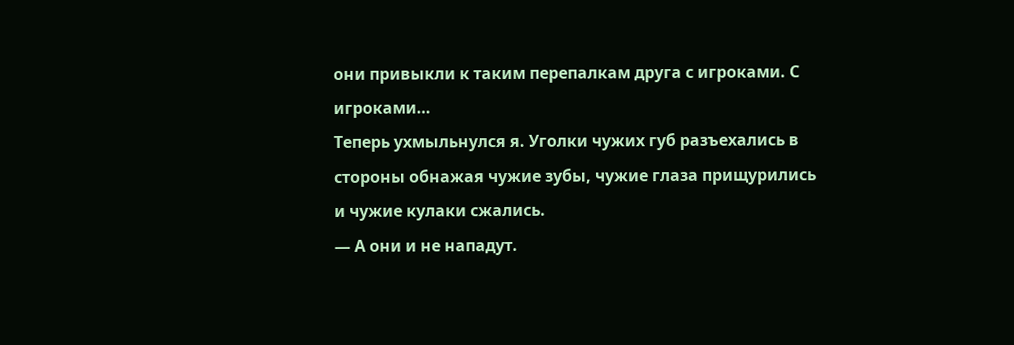они привыкли к таким перепалкам друга с игроками. С игроками…
Теперь ухмыльнулся я. Уголки чужих губ разъехались в стороны обнажая чужие зубы, чужие глаза прищурились и чужие кулаки сжались.
— А они и не нападут.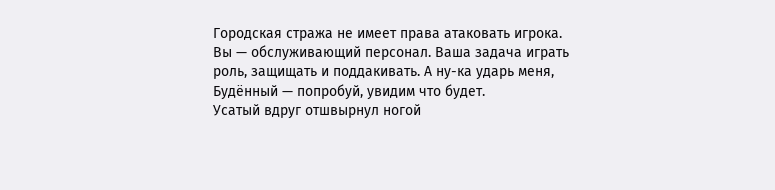Городская стража не имеет права атаковать игрока. Вы — обслуживающий персонал. Ваша задача играть роль, защищать и поддакивать. А ну-ка ударь меня, Будённый — попробуй, увидим что будет.
Усатый вдруг отшвырнул ногой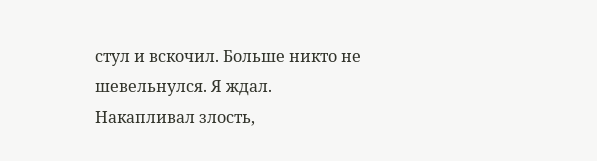стул и вскочил. Больше никто не шевельнулся. Я ждал. Накапливал злость,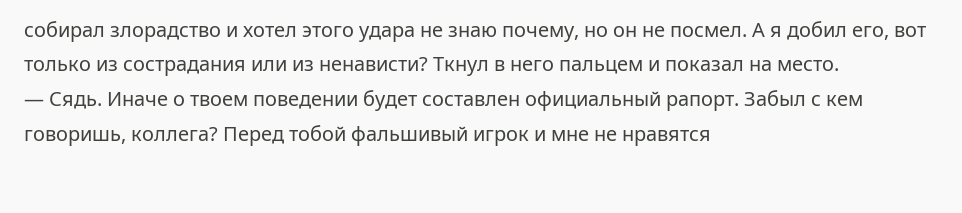собирал злорадство и хотел этого удара не знаю почему, но он не посмел. А я добил его, вот только из сострадания или из ненависти? Ткнул в него пальцем и показал на место.
— Сядь. Иначе о твоем поведении будет составлен официальный рапорт. Забыл с кем говоришь, коллега? Перед тобой фальшивый игрок и мне не нравятся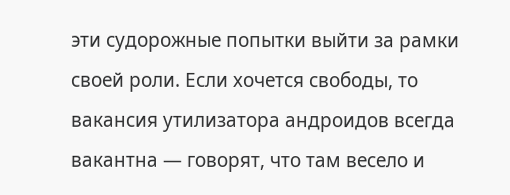эти судорожные попытки выйти за рамки своей роли. Если хочется свободы, то вакансия утилизатора андроидов всегда вакантна — говорят, что там весело и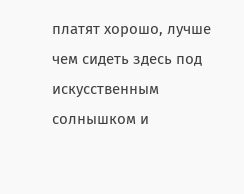платят хорошо, лучше чем сидеть здесь под искусственным солнышком и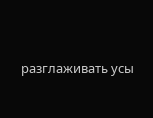разглаживать усы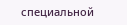специальной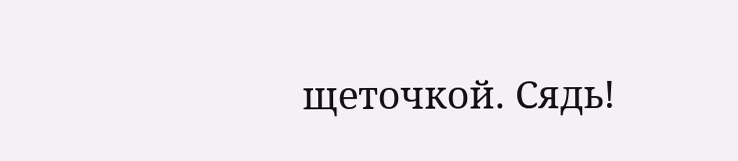щеточкой. Сядь!